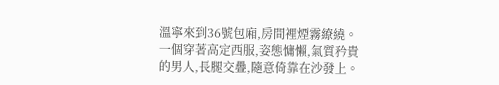溫寧來到36號包廂,房間裡煙霧繚繞。
一個穿著高定西服,姿態慵懶,氣質矜貴的男人,長腿交疊,隨意倚靠在沙發上。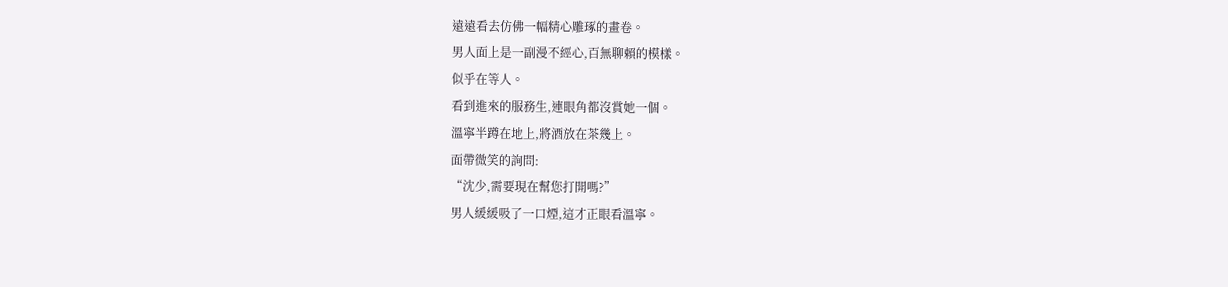遠遠看去仿佛一幅精心雕琢的畫卷。
男人面上是一副漫不經心,百無聊賴的模樣。
似乎在等人。
看到進來的服務生,連眼角都沒賞她一個。
溫寧半蹲在地上,將酒放在茶幾上。
面帶微笑的詢問:
“沈少,需要現在幫您打開嗎?”
男人緩緩吸了一口煙,這才正眼看溫寧。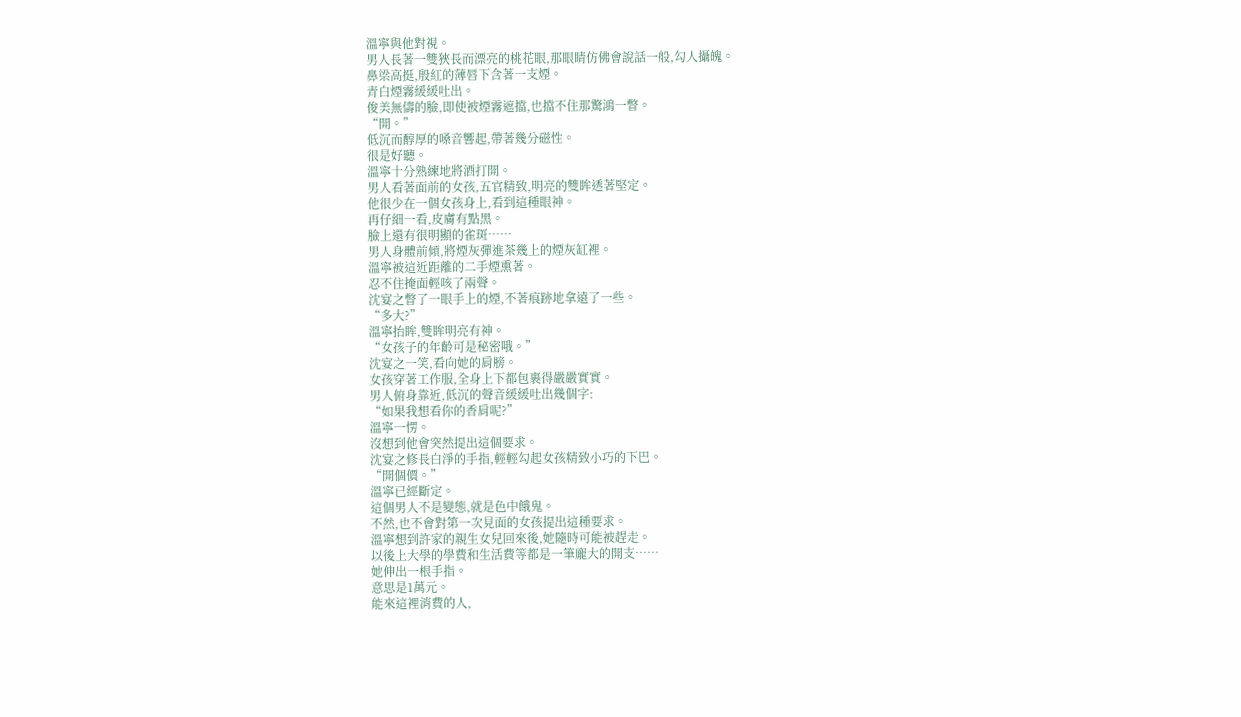溫寧與他對視。
男人長著一雙狹長而漂亮的桃花眼,那眼睛仿佛會說話一般,勾人攝魄。
鼻梁高挺,殷紅的薄唇下含著一支煙。
青白煙霧緩緩吐出。
俊美無儔的臉,即使被煙霧遮擋,也擋不住那驚鴻一瞥。
“開。”
低沉而醇厚的嗓音響起,帶著幾分磁性。
很是好聽。
溫寧十分熟練地將酒打開。
男人看著面前的女孩,五官精致,明亮的雙眸透著堅定。
他很少在一個女孩身上,看到這種眼神。
再仔細一看,皮膚有點黑。
臉上還有很明顯的雀斑……
男人身體前傾,將煙灰彈進茶幾上的煙灰缸裡。
溫寧被這近距離的二手煙熏著。
忍不住掩面輕咳了兩聲。
沈宴之瞥了一眼手上的煙,不著痕跡地拿遠了一些。
“多大?”
溫寧抬眸,雙眸明亮有神。
“女孩子的年齡可是秘密哦。”
沈宴之一笑,看向她的肩膀。
女孩穿著工作服,全身上下都包裹得嚴嚴實實。
男人俯身靠近,低沉的聲音緩緩吐出幾個字:
“如果我想看你的香肩呢?”
溫寧一愣。
沒想到他會突然提出這個要求。
沈宴之修長白淨的手指,輕輕勾起女孩精致小巧的下巴。
“開個價。”
溫寧已經斷定。
這個男人不是變態,就是色中餓鬼。
不然,也不會對第一次見面的女孩提出這種要求。
溫寧想到許家的親生女兒回來後,她隨時可能被趕走。
以後上大學的學費和生活費等都是一筆龐大的開支……
她伸出一根手指。
意思是1萬元。
能來這裡消費的人,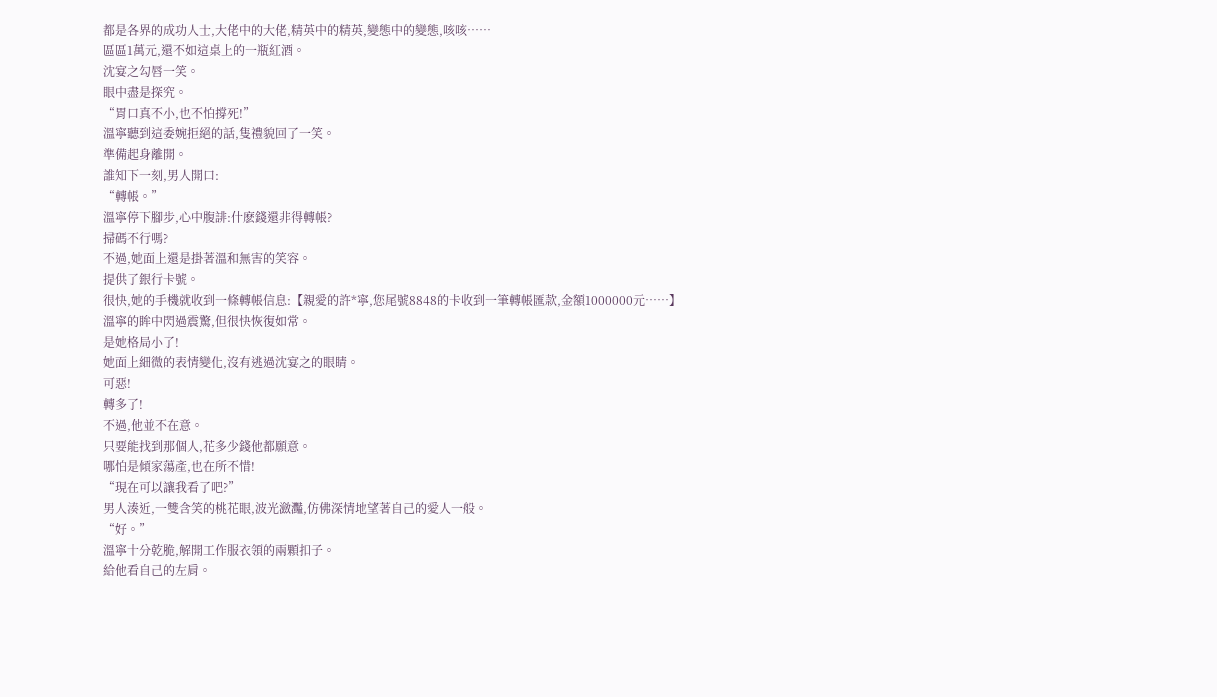都是各界的成功人士,大佬中的大佬,精英中的精英,變態中的變態,咳咳……
區區1萬元,還不如這桌上的一瓶紅酒。
沈宴之勾唇一笑。
眼中盡是探究。
“胃口真不小,也不怕撐死!”
溫寧聽到這委婉拒絕的話,隻禮貌回了一笑。
準備起身離開。
誰知下一刻,男人開口:
“轉帳。”
溫寧停下腳步,心中腹誹:什麽錢還非得轉帳?
掃碼不行嗎?
不過,她面上還是掛著溫和無害的笑容。
提供了銀行卡號。
很快,她的手機就收到一條轉帳信息:【親愛的許*寧,您尾號8848的卡收到一筆轉帳匯款,金額1000000元……】
溫寧的眸中閃過震驚,但很快恢復如常。
是她格局小了!
她面上細微的表情變化,沒有逃過沈宴之的眼睛。
可惡!
轉多了!
不過,他並不在意。
只要能找到那個人,花多少錢他都願意。
哪怕是傾家蕩產,也在所不惜!
“現在可以讓我看了吧?”
男人湊近,一雙含笑的桃花眼,波光瀲灩,仿佛深情地望著自己的愛人一般。
“好。”
溫寧十分乾脆,解開工作服衣領的兩顆扣子。
給他看自己的左肩。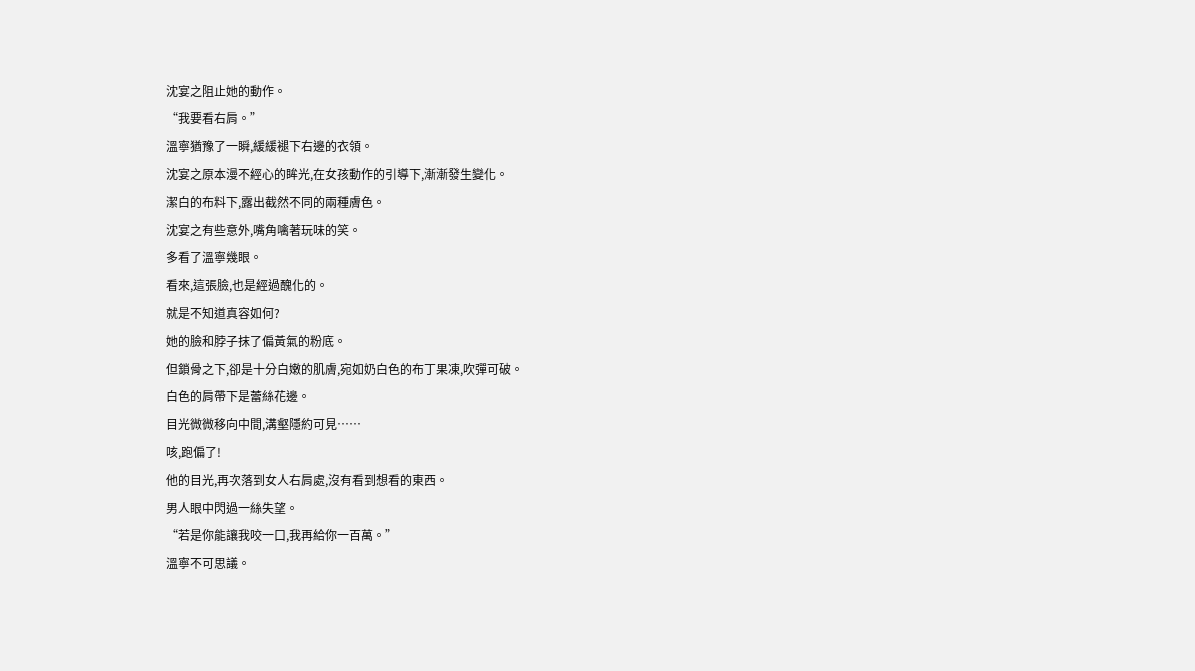沈宴之阻止她的動作。
“我要看右肩。”
溫寧猶豫了一瞬,緩緩褪下右邊的衣領。
沈宴之原本漫不經心的眸光,在女孩動作的引導下,漸漸發生變化。
潔白的布料下,露出截然不同的兩種膚色。
沈宴之有些意外,嘴角噙著玩味的笑。
多看了溫寧幾眼。
看來,這張臉,也是經過醜化的。
就是不知道真容如何?
她的臉和脖子抹了偏黃氣的粉底。
但鎖骨之下,卻是十分白嫩的肌膚,宛如奶白色的布丁果凍,吹彈可破。
白色的肩帶下是蕾絲花邊。
目光微微移向中間,溝壑隱約可見……
咳,跑偏了!
他的目光,再次落到女人右肩處,沒有看到想看的東西。
男人眼中閃過一絲失望。
“若是你能讓我咬一口,我再給你一百萬。”
溫寧不可思議。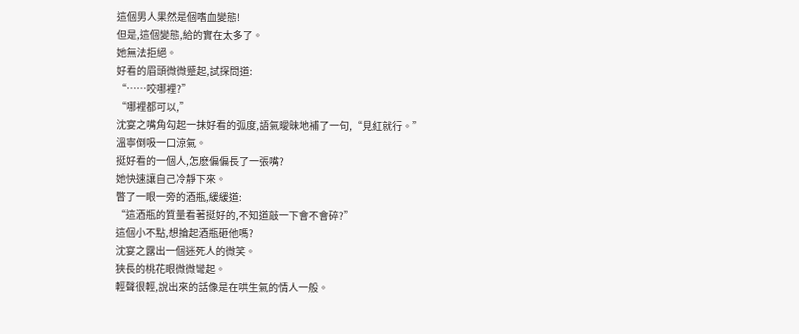這個男人果然是個嗜血變態!
但是,這個變態,給的實在太多了。
她無法拒絕。
好看的眉頭微微蹙起,試探問道:
“……咬哪裡?”
“哪裡都可以,”
沈宴之嘴角勾起一抹好看的弧度,語氣曖昧地補了一句,“見紅就行。”
溫寧倒吸一口涼氣。
挺好看的一個人,怎麽偏偏長了一張嘴?
她快速讓自己冷靜下來。
瞥了一眼一旁的酒瓶,緩緩道:
“這酒瓶的質量看著挺好的,不知道敲一下會不會碎?”
這個小不點,想掄起酒瓶砸他嗎?
沈宴之露出一個迷死人的微笑。
狹長的桃花眼微微彎起。
輕聲很輕,說出來的話像是在哄生氣的情人一般。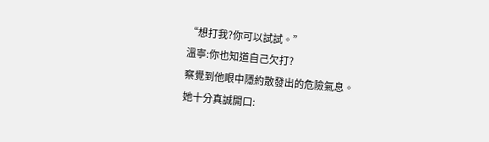“想打我?你可以試試。”
溫寧:你也知道自己欠打?
察覺到他眼中隱約散發出的危險氣息。
她十分真誠開口: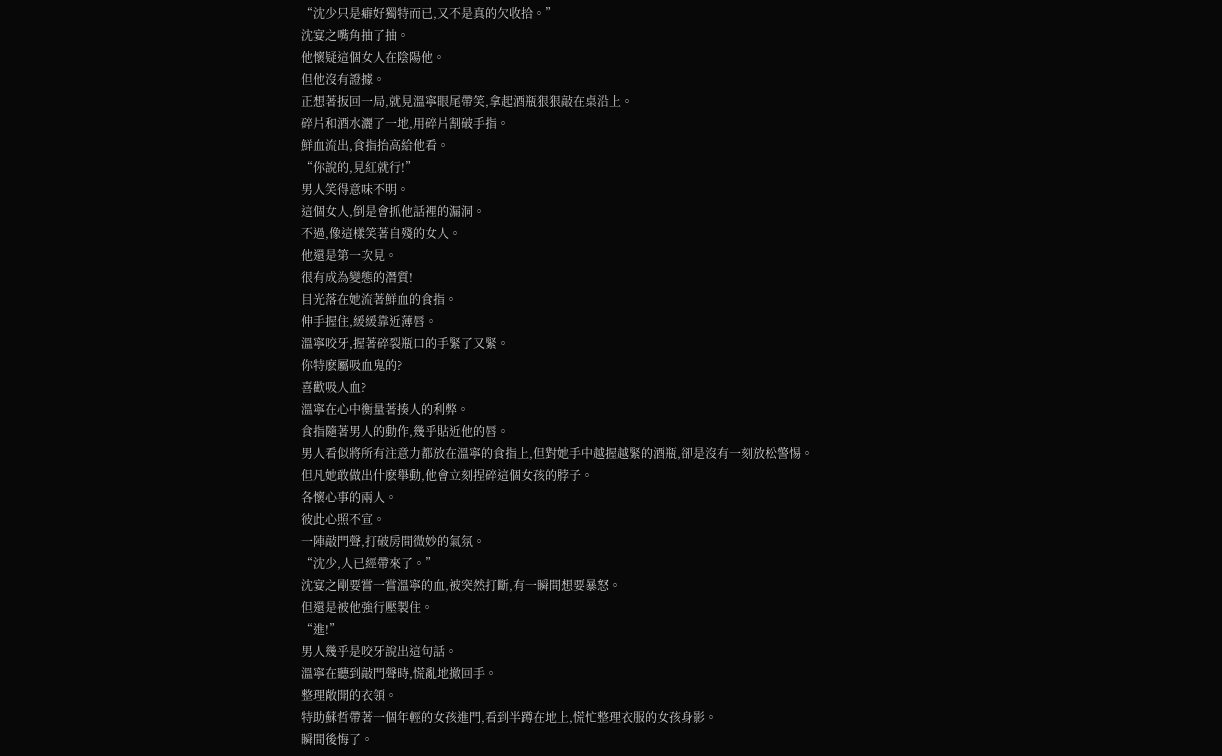“沈少只是癖好獨特而已,又不是真的欠收拾。”
沈宴之嘴角抽了抽。
他懷疑這個女人在陰陽他。
但他沒有證據。
正想著扳回一局,就見溫寧眼尾帶笑,拿起酒瓶狠狠敲在桌沿上。
碎片和酒水灑了一地,用碎片割破手指。
鮮血流出,食指抬高給他看。
“你說的,見紅就行!”
男人笑得意味不明。
這個女人,倒是會抓他話裡的漏洞。
不過,像這樣笑著自殘的女人。
他還是第一次見。
很有成為變態的潛質!
目光落在她流著鮮血的食指。
伸手握住,緩緩靠近薄唇。
溫寧咬牙,握著碎裂瓶口的手緊了又緊。
你特麽屬吸血鬼的?
喜歡吸人血?
溫寧在心中衡量著揍人的利弊。
食指隨著男人的動作,幾乎貼近他的唇。
男人看似將所有注意力都放在溫寧的食指上,但對她手中越握越緊的酒瓶,卻是沒有一刻放松警惕。
但凡她敢做出什麽舉動,他會立刻捏碎這個女孩的脖子。
各懷心事的兩人。
彼此心照不宣。
一陣敲門聲,打破房間微妙的氣氛。
“沈少,人已經帶來了。”
沈宴之剛要嘗一嘗溫寧的血,被突然打斷,有一瞬間想要暴怒。
但還是被他強行壓製住。
“進!”
男人幾乎是咬牙說出這句話。
溫寧在聽到敲門聲時,慌亂地撤回手。
整理敞開的衣領。
特助蘇哲帶著一個年輕的女孩進門,看到半蹲在地上,慌忙整理衣服的女孩身影。
瞬間後悔了。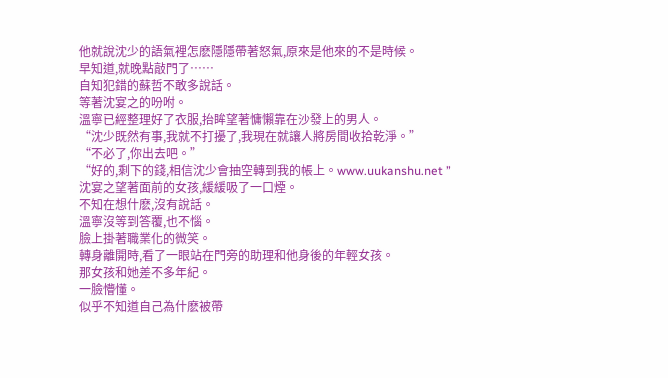他就說沈少的語氣裡怎麽隱隱帶著怒氣,原來是他來的不是時候。
早知道,就晚點敲門了……
自知犯錯的蘇哲不敢多說話。
等著沈宴之的吩咐。
溫寧已經整理好了衣服,抬眸望著慵懶靠在沙發上的男人。
“沈少既然有事,我就不打擾了,我現在就讓人將房間收拾乾淨。”
“不必了,你出去吧。”
“好的,剩下的錢,相信沈少會抽空轉到我的帳上。www.uukanshu.net ”
沈宴之望著面前的女孩,緩緩吸了一口煙。
不知在想什麽,沒有說話。
溫寧沒等到答覆,也不惱。
臉上掛著職業化的微笑。
轉身離開時,看了一眼站在門旁的助理和他身後的年輕女孩。
那女孩和她差不多年紀。
一臉懵懂。
似乎不知道自己為什麽被帶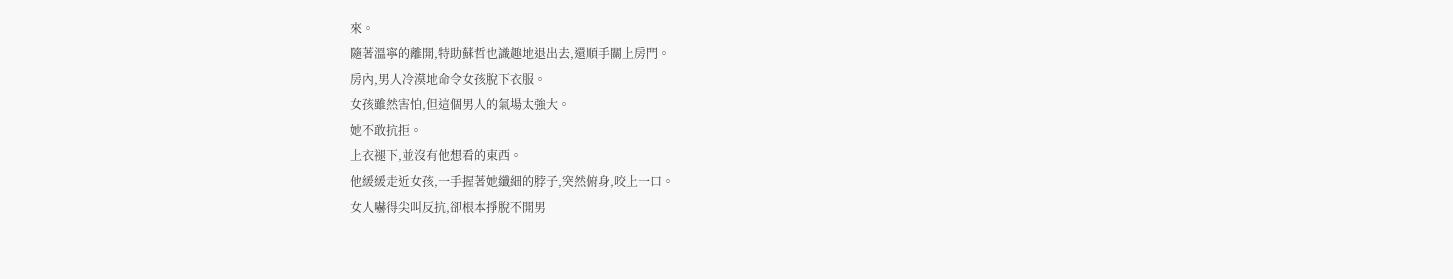來。
隨著溫寧的離開,特助蘇哲也識趣地退出去,還順手關上房門。
房內,男人冷漠地命令女孩脫下衣服。
女孩雖然害怕,但這個男人的氣場太強大。
她不敢抗拒。
上衣褪下,並沒有他想看的東西。
他緩緩走近女孩,一手握著她纖細的脖子,突然俯身,咬上一口。
女人嚇得尖叫反抗,卻根本掙脫不開男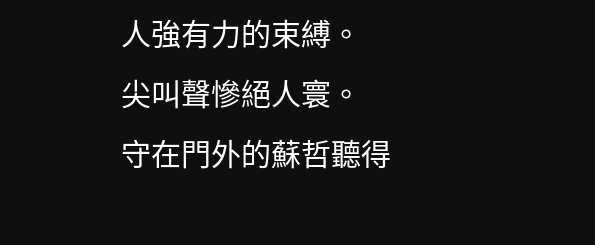人強有力的束縛。
尖叫聲慘絕人寰。
守在門外的蘇哲聽得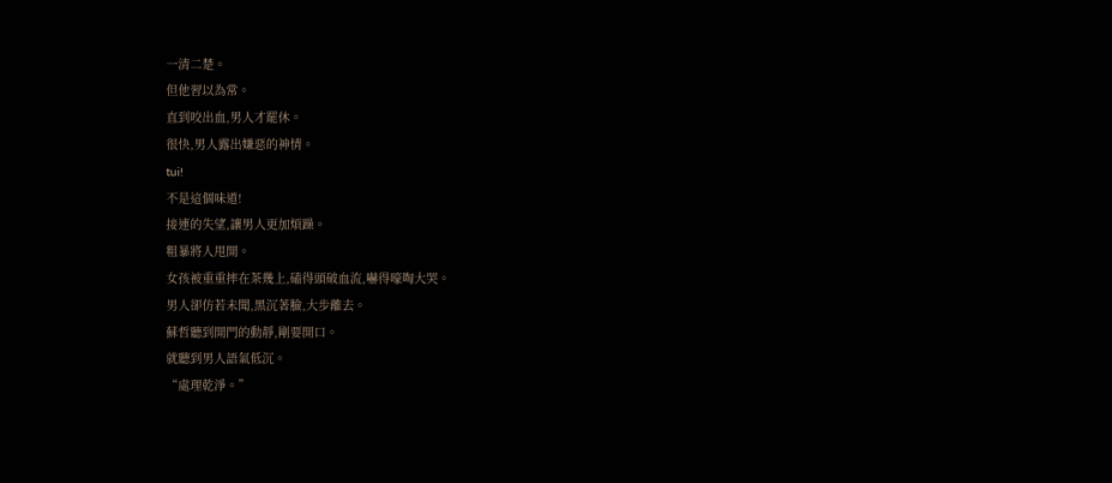一清二楚。
但他習以為常。
直到咬出血,男人才罷休。
很快,男人露出嫌惡的神情。
tui!
不是這個味道!
接連的失望,讓男人更加煩躁。
粗暴將人甩開。
女孩被重重摔在茶幾上,磕得頭破血流,嚇得嚎啕大哭。
男人卻仿若未聞,黑沉著臉,大步離去。
蘇哲聽到開門的動靜,剛要開口。
就聽到男人語氣低沉。
“處理乾淨。”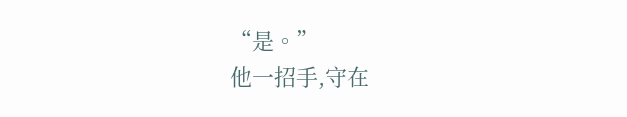“是。”
他一招手,守在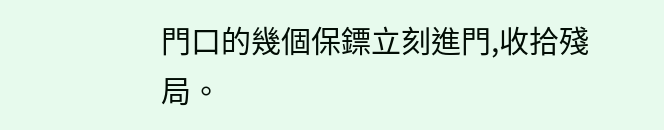門口的幾個保鏢立刻進門,收拾殘局。